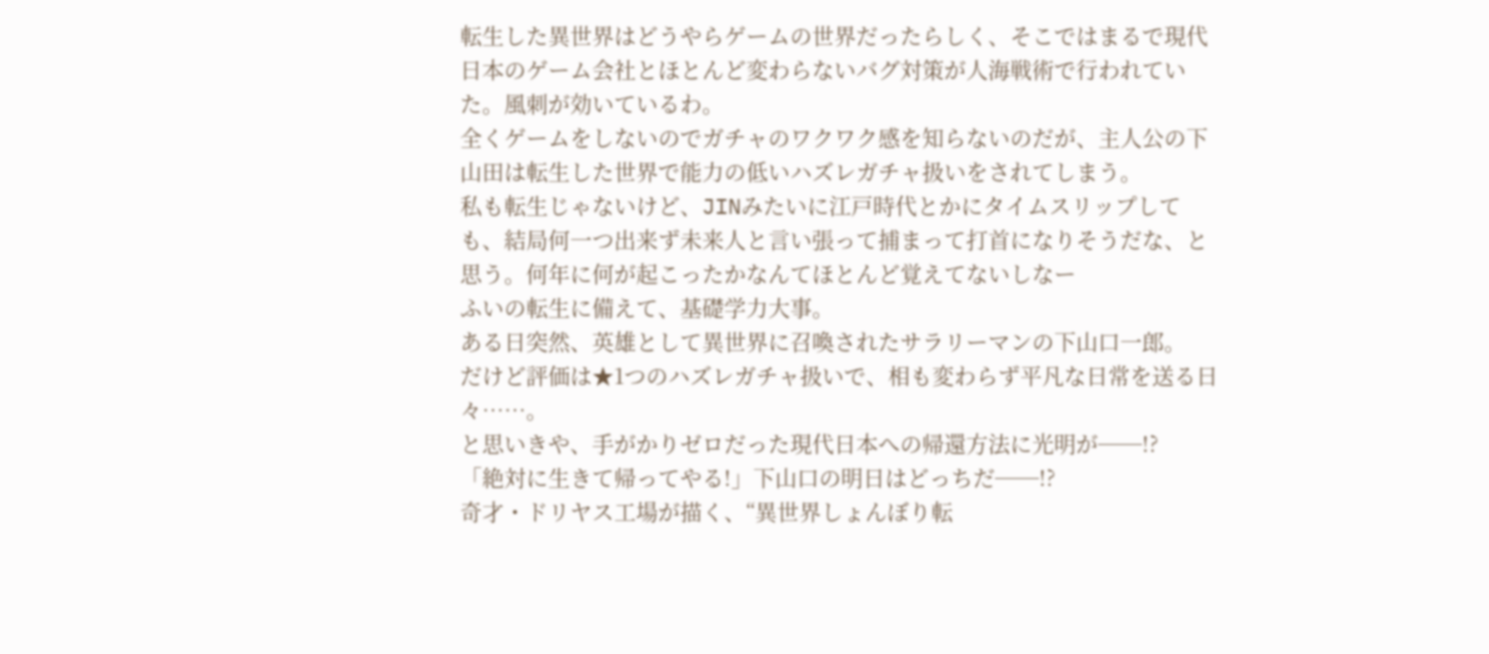転生した異世界はどうやらゲームの世界だったらしく、そこではまるで現代日本のゲーム会社とほとんど変わらないバグ対策が人海戦術で行われていた。風刺が効いているわ。
全くゲームをしないのでガチャのワクワク感を知らないのだが、主人公の下山田は転生した世界で能力の低いハズレガチャ扱いをされてしまう。
私も転生じゃないけど、JINみたいに江戸時代とかにタイムスリップしても、結局何一つ出来ず未来人と言い張って捕まって打首になりそうだな、と思う。何年に何が起こったかなんてほとんど覚えてないしなー
ふいの転生に備えて、基礎学力大事。
ある日突然、英雄として異世界に召喚されたサラリーマンの下山口一郎。
だけど評価は★1つのハズレガチャ扱いで、相も変わらず平凡な日常を送る日々……。
と思いきや、手がかりゼロだった現代日本への帰還方法に光明が──!?
「絶対に生きて帰ってやる!」下山口の明日はどっちだ──!?
奇才・ドリヤス工場が描く、“異世界しょんぼり転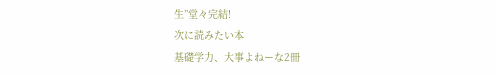生”堂々完結!
次に読みたい本
基礎学力、大事よねーな2冊